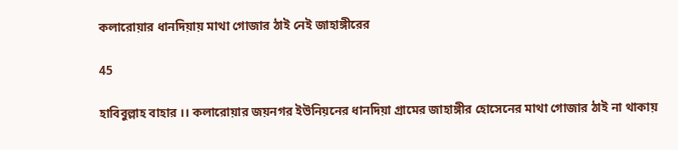কলারোয়ার ধানদিয়ায় মাথা গোজার ঠাই নেই জাহাঙ্গীরের

45

হাবিবুল্লাহ বাহার ।। কলারোয়ার জয়নগর ইউনিয়নের ধানদিয়া গ্রামের জাহাঙ্গীর হোসেনের মাথা গোজার ঠাই না থাকায়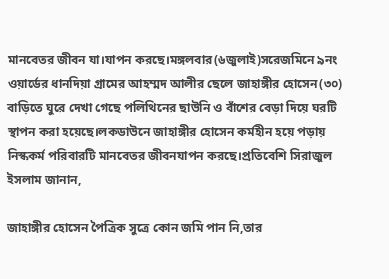মানবেতর জীবন যা।যাপন করছে।মঙ্গলবার(৬জুলাই)সরেজমিনে ৯নং ওয়ার্ডের ধানদিয়া গ্রামের আহম্মদ আলীর ছেলে জাহাঙ্গীর হোসেন(৩০) বাড়িতে ঘুরে দেখা গেছে পলিথিনের ছাউনি ও বাঁশের বেড়া দিয়ে ঘরটি স্থাপন করা হয়েছে।লকডাউনে জাহাঙ্গীর হোসেন কর্মহীন হয়ে পড়ায় নিস্ককর্ম পরিবারটি মানবেতর জীবনযাপন করছে।প্রতিবেশি সিরাজুল ইসলাম জানান,

জাহাঙ্গীর হোসেন পৈত্রিক সুত্রে কোন জমি পান নি,তার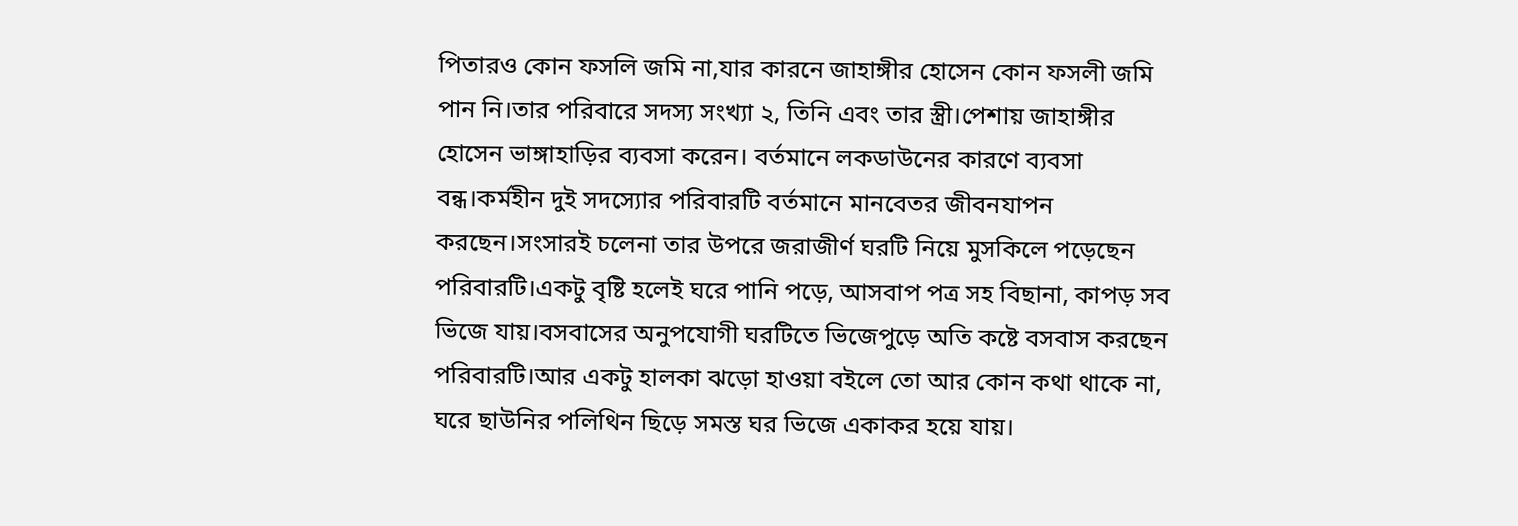পিতারও কোন ফসলি জমি না,যার কারনে জাহাঙ্গীর হোসেন কোন ফসলী জমি পান নি।তার পরিবারে সদস্য সংখ্যা ২, তিনি এবং তার স্ত্রী।পেশায় জাহাঙ্গীর হোসেন ভাঙ্গাহাড়ির ব্যবসা করেন। বর্তমানে লকডাউনের কারণে ব্যবসা বন্ধ।কর্মহীন দুই সদস্যোর পরিবারটি বর্তমানে মানবেতর জীবনযাপন করছেন।সংসারই চলেনা তার উপরে জরাজীর্ণ ঘরটি নিয়ে মুসকিলে পড়েছেন পরিবারটি।একটু বৃষ্টি হলেই ঘরে পানি পড়ে, আসবাপ পত্র সহ বিছানা, কাপড় সব ভিজে যায়।বসবাসের অনুপযোগী ঘরটিতে ভিজেপুড়ে অতি কষ্টে বসবাস করছেন পরিবারটি।আর একটু হালকা ঝড়ো হাওয়া বইলে তো আর কোন কথা থাকে না, ঘরে ছাউনির পলিথিন ছিড়ে সমস্ত ঘর ভিজে একাকর হয়ে যায়।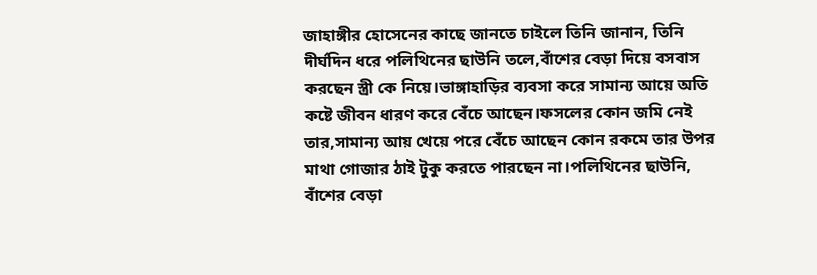জাহাঙ্গীর হোসেনের কাছে জানতে চাইলে তিনি জানান, তিনি দীর্ঘদিন ধরে পলিথিনের ছাউনি তলে,বাঁশের বেড়া দিয়ে বসবাস করছেন স্ত্রী কে নিয়ে।ভাঙ্গাহাড়ির ব্যবসা করে সামান্য আয়ে অতি কষ্টে জীবন ধারণ করে বেঁচে আছেন।ফসলের কোন জমি নেই তার,সামান্য আয় খেয়ে পরে বেঁচে আছেন কোন রকমে তার উপর মাথা গোজার ঠাই টুকু করতে পারছেন না।পলিথিনের ছাউনি, বাঁশের বেড়া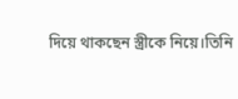দিয়ে থাকছেন স্ত্রীকে নিয়ে।তিনি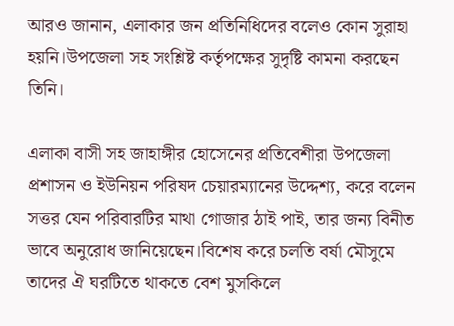আরও জানান, এলাকার জন প্রতিনিধিদের বলেও কোন সুরাহা হয়নি।উপজেলা সহ সংশ্লিষ্ট কর্তৃপক্ষের সুদৃষ্টি কামনা করছেন তিনি।

এলাকা বাসী সহ জাহাঙ্গীর হোসেনের প্রতিবেশীরা উপজেলা প্রশাসন ও ইউনিয়ন পরিষদ চেয়ারম্যানের উদ্দেশ্য, করে বলেন সত্তর যেন পরিবারটির মাথা গোজার ঠাই পাই, তার জন্য বিনীত ভাবে অনুরোধ জানিয়েছেন।বিশেষ করে চলতি বর্ষা মৌসুমে তাদের ঐ ঘরটিতে থাকতে বেশ মুসকিলে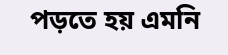পড়তে হয় এমনি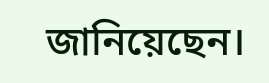জানিয়েছেন।